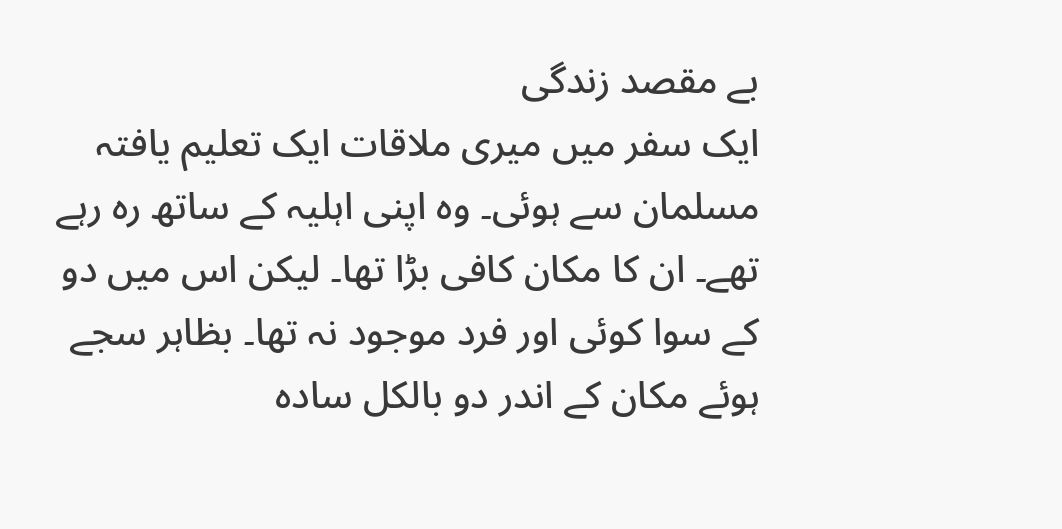بے مقصد زندگی
ایک سفر میں میری ملاقات ایک تعلیم یافتہ مسلمان سے ہوئی۔ وہ اپنی اہلیہ کے ساتھ رہ رہے تھے۔ ان کا مکان کافی بڑا تھا۔ لیکن اس میں دو کے سوا کوئی اور فرد موجود نہ تھا۔ بظاہر سجے ہوئے مکان کے اندر دو بالکل سادہ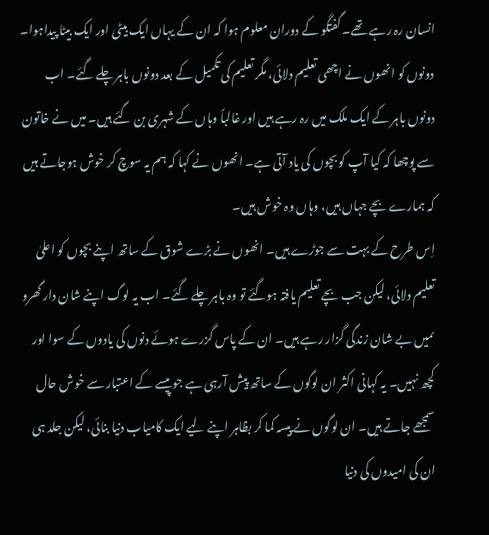انسان رہ رہے تھے۔ گفتگو کے دوران معلوم ہوا کہ ان کے یہاں ایک بیٹی اور ایک بیٹا پیداہوا۔ دونوں کو انھوں نے اچھی تعلیم دلائی، مگر تعلیم کی تکمیل کے بعد دونوں باہر چلے گئے۔ اب دونوں باہر کے ایک ملک میں رہ رہے ہیں اور غالباً وہاں کے شہری بن گئے ہیں۔ میں نے خاتون سے پوچھا کہ کیا آپ کو بچوں کی یاد آتی ہے۔ انھوں نے کہا کہ ہم یہ سوچ کر خوش ہوجاتے ہیں کہ ہمارے بچے جہاں ہیں، وہاں وہ خوش ہیں۔
اِس طرح کے بہت سے جوڑے ہیں۔ انھوں نے بڑے شوق کے ساتھ اپنے بچوں کو اعلیٰ تعلیم دلائی، لیکن جب بچے تعلیم یافتہ ہوگئے تو وہ باہر چلے گئے۔ اب یہ لوگ اپنے شان دار گھرو ںمیں بے شان زندگی گزار رہے ہیں۔ ان کے پاس گزرے ہوئے دنوں کی یادوں کے سوا اور کچھ نہیں۔ یہ کہانی اکثر ان لوگوں کے ساتھ پیش آرہی ہے جو پیسے کے اعتبار سے خوش حال سمجھے جاتے ہیں۔ ان لوگوں نے پیسہ کما کر بظاہر اپنے لیے ایک کامیاب دنیا بنائی، لیکن جلد ہی ان کی امیدوں کی دنیا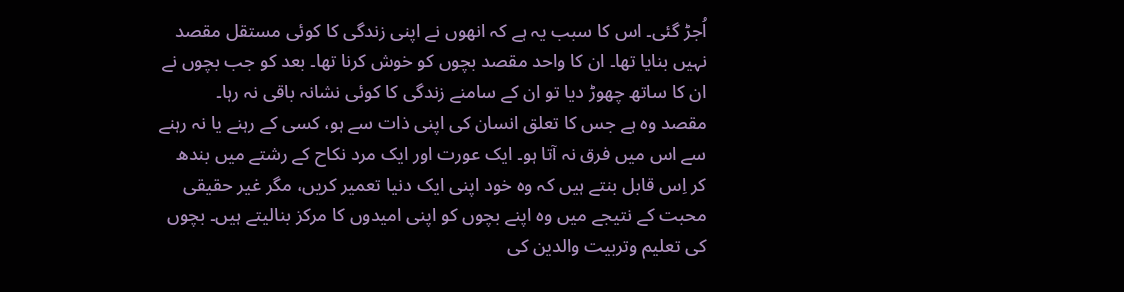اُجڑ گئی۔ اس کا سبب یہ ہے کہ انھوں نے اپنی زندگی کا کوئی مستقل مقصد نہیں بنایا تھا۔ ان کا واحد مقصد بچوں کو خوش کرنا تھا۔ بعد کو جب بچوں نے ان کا ساتھ چھوڑ دیا تو ان کے سامنے زندگی کا کوئی نشانہ باقی نہ رہا۔
مقصد وہ ہے جس کا تعلق انسان کی اپنی ذات سے ہو، کسی کے رہنے یا نہ رہنے سے اس میں فرق نہ آتا ہو۔ ایک عورت اور ایک مرد نکاح کے رشتے میں بندھ کر اِس قابل بنتے ہیں کہ وہ خود اپنی ایک دنیا تعمیر کریں، مگر غیر حقیقی محبت کے نتیجے میں وہ اپنے بچوں کو اپنی امیدوں کا مرکز بنالیتے ہیں۔ بچوں کی تعلیم وتربیت والدین کی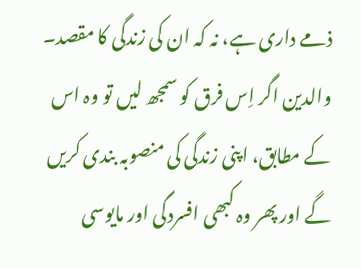ذمے داری ہے، نہ کہ ان کی زندگی کا مقصد۔ والدین اگر اِس فرق کو سمجھ لیں تو وہ اس کے مطابق، اپنی زندگی کی منصوبہ بندی کریں گے اور پھر وہ کبھی افسردگی اور مایوسی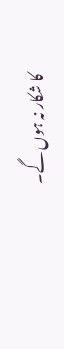کا شکار نہ ہوں گے۔